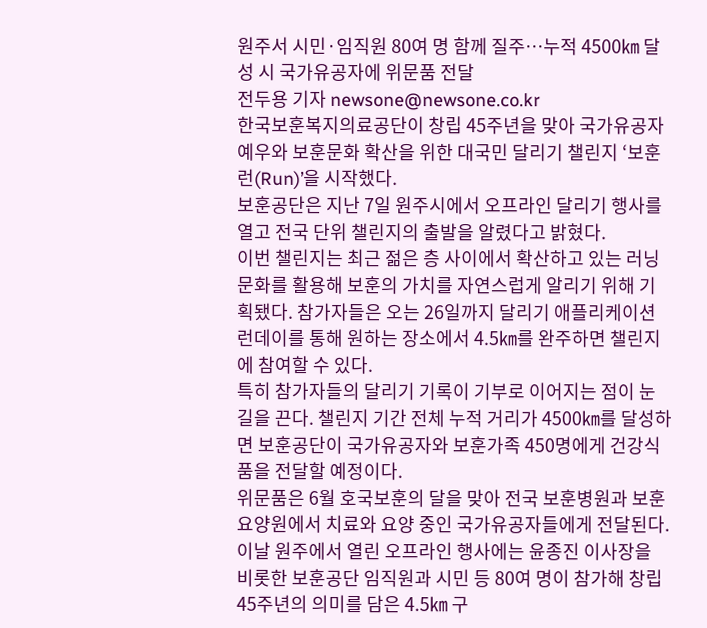원주서 시민·임직원 80여 명 함께 질주…누적 4500㎞ 달성 시 국가유공자에 위문품 전달
전두용 기자 newsone@newsone.co.kr
한국보훈복지의료공단이 창립 45주년을 맞아 국가유공자 예우와 보훈문화 확산을 위한 대국민 달리기 챌린지 ‘보훈런(Run)’을 시작했다.
보훈공단은 지난 7일 원주시에서 오프라인 달리기 행사를 열고 전국 단위 챌린지의 출발을 알렸다고 밝혔다.
이번 챌린지는 최근 젊은 층 사이에서 확산하고 있는 러닝 문화를 활용해 보훈의 가치를 자연스럽게 알리기 위해 기획됐다. 참가자들은 오는 26일까지 달리기 애플리케이션 런데이를 통해 원하는 장소에서 4.5㎞를 완주하면 챌린지에 참여할 수 있다.
특히 참가자들의 달리기 기록이 기부로 이어지는 점이 눈길을 끈다. 챌린지 기간 전체 누적 거리가 4500㎞를 달성하면 보훈공단이 국가유공자와 보훈가족 450명에게 건강식품을 전달할 예정이다.
위문품은 6월 호국보훈의 달을 맞아 전국 보훈병원과 보훈요양원에서 치료와 요양 중인 국가유공자들에게 전달된다.
이날 원주에서 열린 오프라인 행사에는 윤종진 이사장을 비롯한 보훈공단 임직원과 시민 등 80여 명이 참가해 창립 45주년의 의미를 담은 4.5㎞ 구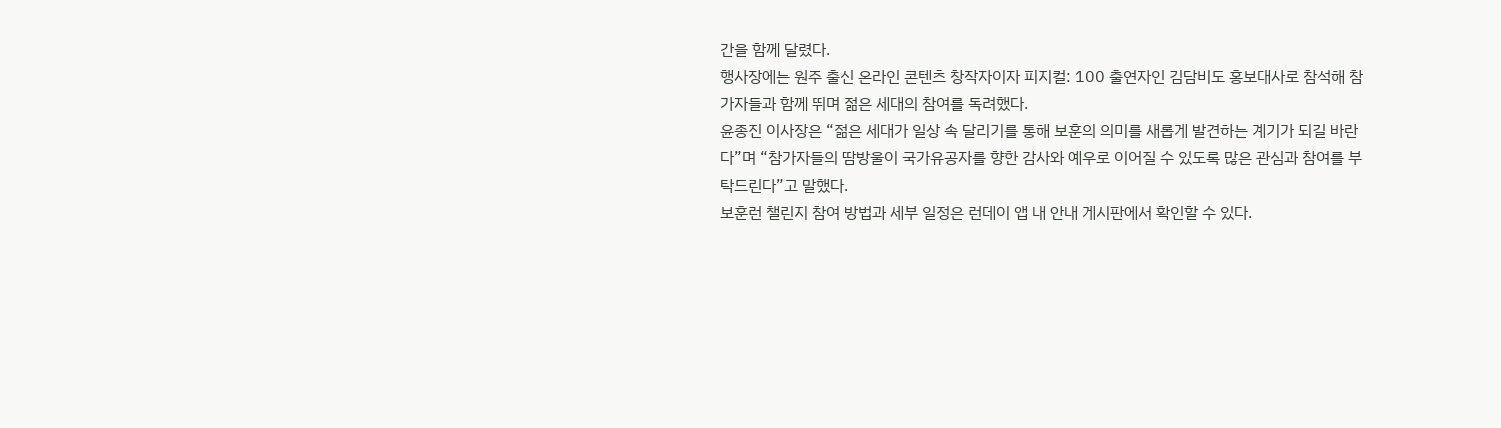간을 함께 달렸다.
행사장에는 원주 출신 온라인 콘텐츠 창작자이자 피지컬: 100 출연자인 김담비도 홍보대사로 참석해 참가자들과 함께 뛰며 젊은 세대의 참여를 독려했다.
윤종진 이사장은 “젊은 세대가 일상 속 달리기를 통해 보훈의 의미를 새롭게 발견하는 계기가 되길 바란다”며 “참가자들의 땀방울이 국가유공자를 향한 감사와 예우로 이어질 수 있도록 많은 관심과 참여를 부탁드린다”고 말했다.
보훈런 챌린지 참여 방법과 세부 일정은 런데이 앱 내 안내 게시판에서 확인할 수 있다.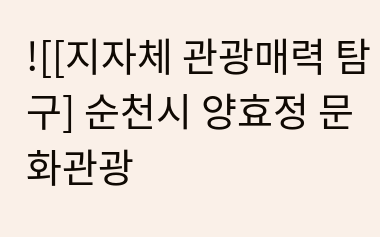![[지자체 관광매력 탐구] 순천시 양효정 문화관광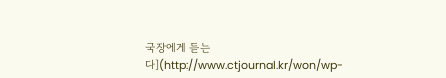국장에게 듣는다](http://www.ctjournal.kr/won/wp-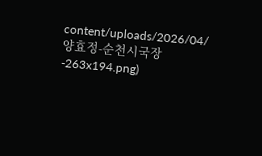content/uploads/2026/04/양효정-순천시국장-263x194.png)